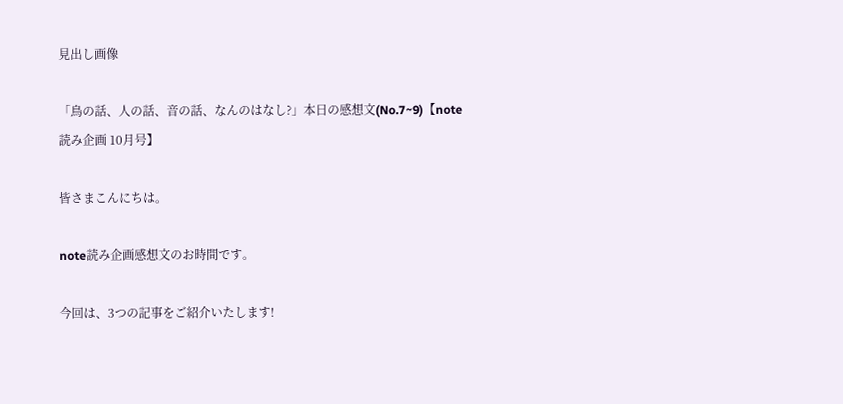見出し画像

「鳥の話、人の話、音の話、なんのはなし?」本日の感想文(No.7~9)【note読み企画 10月号】

皆さまこんにちは。

note読み企画感想文のお時間です。

今回は、3つの記事をご紹介いたします!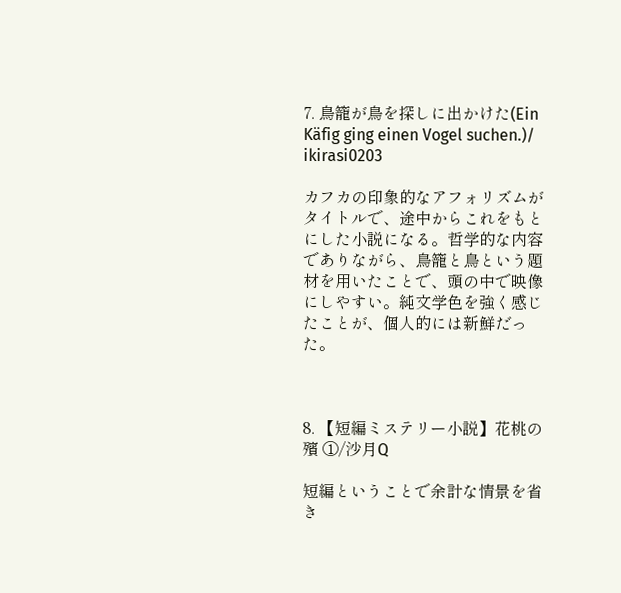7. 鳥籠が鳥を探しに出かけた(Ein Käfig ging einen Vogel suchen.)/
ikirasi0203

カフカの印象的なアフォリズムがタイトルで、途中からこれをもとにした小説になる。哲学的な内容でありながら、鳥籠と鳥という題材を用いたことで、頭の中で映像にしやすい。純文学色を強く感じたことが、個人的には新鮮だった。



8. 【短編ミステリー小説】花桃の殯 ①/沙月Q

短編ということで余計な情景を省き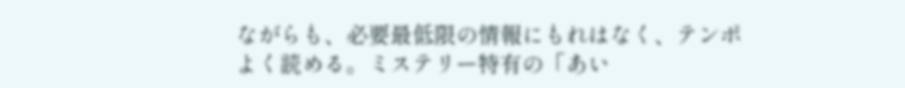ながらも、必要最低限の情報にもれはなく、テンポよく読める。ミステリー特有の「あい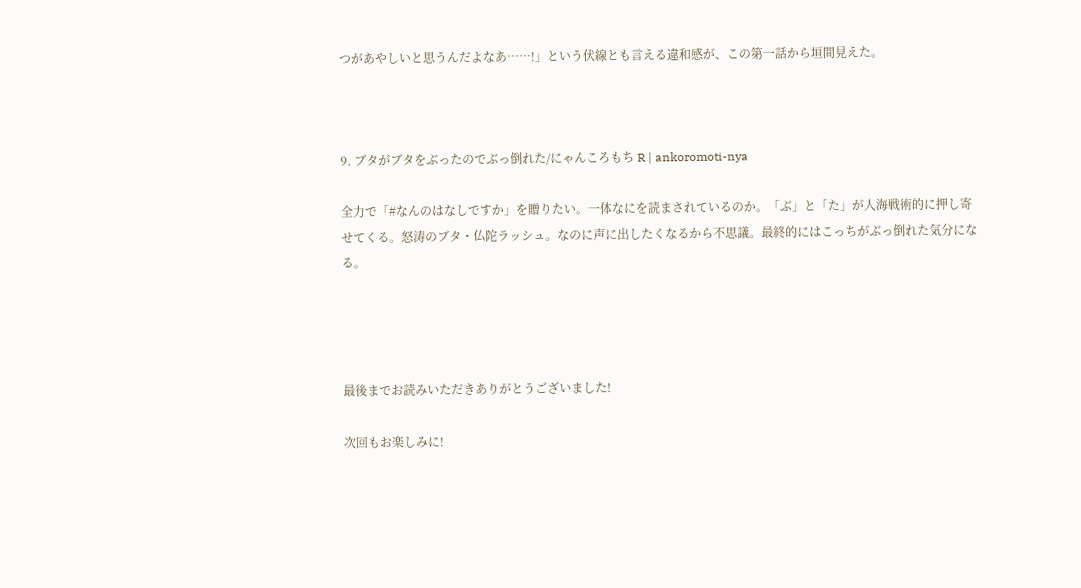つがあやしいと思うんだよなあ……!」という伏線とも言える違和感が、この第一話から垣間見えた。



9. ブタがブタをぶったのでぶっ倒れた/にゃんころもち R | ankoromoti-nya

全力で「#なんのはなしですか」を贈りたい。一体なにを読まされているのか。「ぶ」と「た」が人海戦術的に押し寄せてくる。怒涛のブタ・仏陀ラッシュ。なのに声に出したくなるから不思議。最終的にはこっちがぶっ倒れた気分になる。




最後までお読みいただきありがとうございました!

次回もお楽しみに!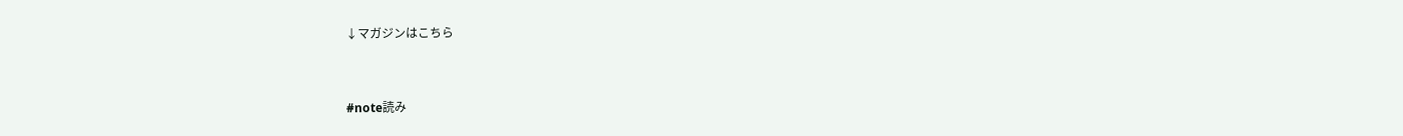↓マガジンはこちら


#note読み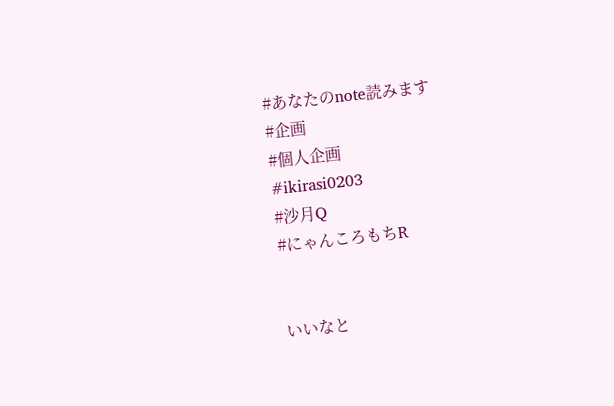#あなたのnote読みます
#企画
#個人企画
#ikirasi0203
#沙月Q
#にゃんころもちR


いいなと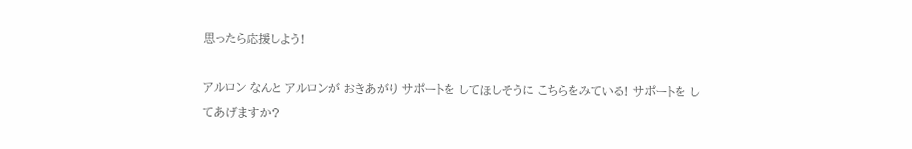思ったら応援しよう!

アルロン なんと アルロンが おきあがり サポートを してほしそうに こちらをみている! サポートを してあげますか?